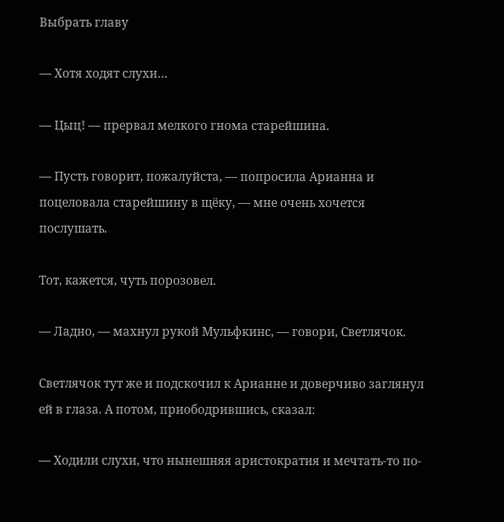Выбрать главу

— Хотя ходят слухи…

— Цыц! — прервал мелкого гнома старейшина.

— Пусть говорит, пожалуйста, — попросила Арианна и поцеловала старейшину в щёку, — мне очень хочется послушать.

Тот, кажется, чуть порозовел.

— Ладно, — махнул рукой Мульфкинс, — говори, Светлячок.

Светлячок тут же и подскочил к Арианне и доверчиво заглянул ей в глаза. А потом, приободрившись, сказал:

— Ходили слухи, что нынешняя аристократия и мечтать-то по-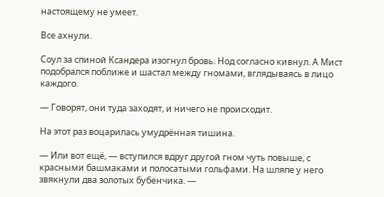настоящему не умеет.

Все ахнули.

Соул за спиной Ксандера изогнул бровь. Нод согласно кивнул. А Мист подобрался поближе и шастал между гномами, вглядываясь в лицо каждого.

— Говорят, они туда заходят, и ничего не происходит.

На этот раз воцарилась умудрённая тишина.

— Или вот ещё, — вступился вдруг другой гном чуть повыше, с красными башмаками и полосатыми гольфами. На шляпе у него звякнули два золотых бубенчика. —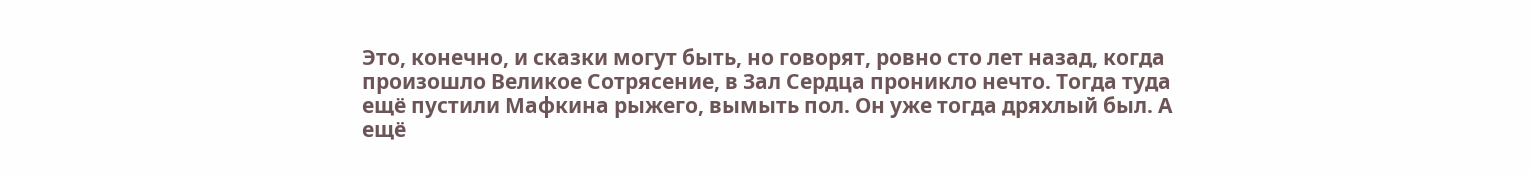Это, конечно, и сказки могут быть, но говорят, ровно сто лет назад, когда произошло Великое Сотрясение, в Зал Сердца проникло нечто. Тогда туда ещё пустили Мафкина рыжего, вымыть пол. Он уже тогда дряхлый был. А ещё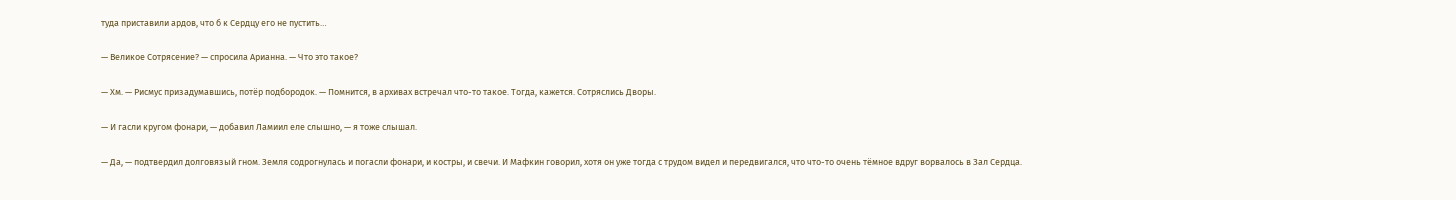туда приставили ардов, что б к Сердцу его не пустить…

— Великое Сотрясение? — спросила Арианна. — Что это такое?

— Хм. — Рисмус призадумавшись, потёр подбородок. — Помнится, в архивах встречал что-то такое. Тогда, кажется. Сотряслись Дворы.

— И гасли кругом фонари, — добавил Ламиил еле слышно, — я тоже слышал.

— Да, — подтвердил долговязый гном. Земля содрогнулась и погасли фонари, и костры, и свечи. И Мафкин говорил, хотя он уже тогда с трудом видел и передвигался, что что-то очень тёмное вдруг ворвалось в Зал Сердца.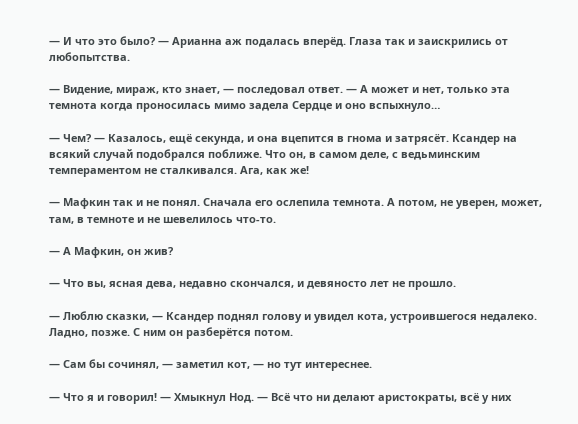— И что это было? — Арианна аж подалась вперёд. Глаза так и заискрились от любопытства.

— Видение, мираж, кто знает, — последовал ответ. — А может и нет, только эта темнота когда проносилась мимо задела Сердце и оно вспыхнуло…

— Чем? — Казалось, ещё секунда, и она вцепится в гнома и затрясёт. Ксандер на всякий случай подобрался поближе. Что он, в самом деле, с ведьминским темпераментом не сталкивался. Ага, как же!

— Мафкин так и не понял. Сначала его ослепила темнота. А потом, не уверен, может, там, в темноте и не шевелилось что-то.

— А Мафкин, он жив?

— Что вы, ясная дева, недавно скончался, и девяносто лет не прошло.

— Люблю сказки, — Ксандер поднял голову и увидел кота, устроившегося недалеко. Ладно, позже. С ним он разберётся потом.

— Сам бы сочинял, — заметил кот, — но тут интереснее.

— Что я и говорил! — Хмыкнул Нод. — Всё что ни делают аристократы, всё у них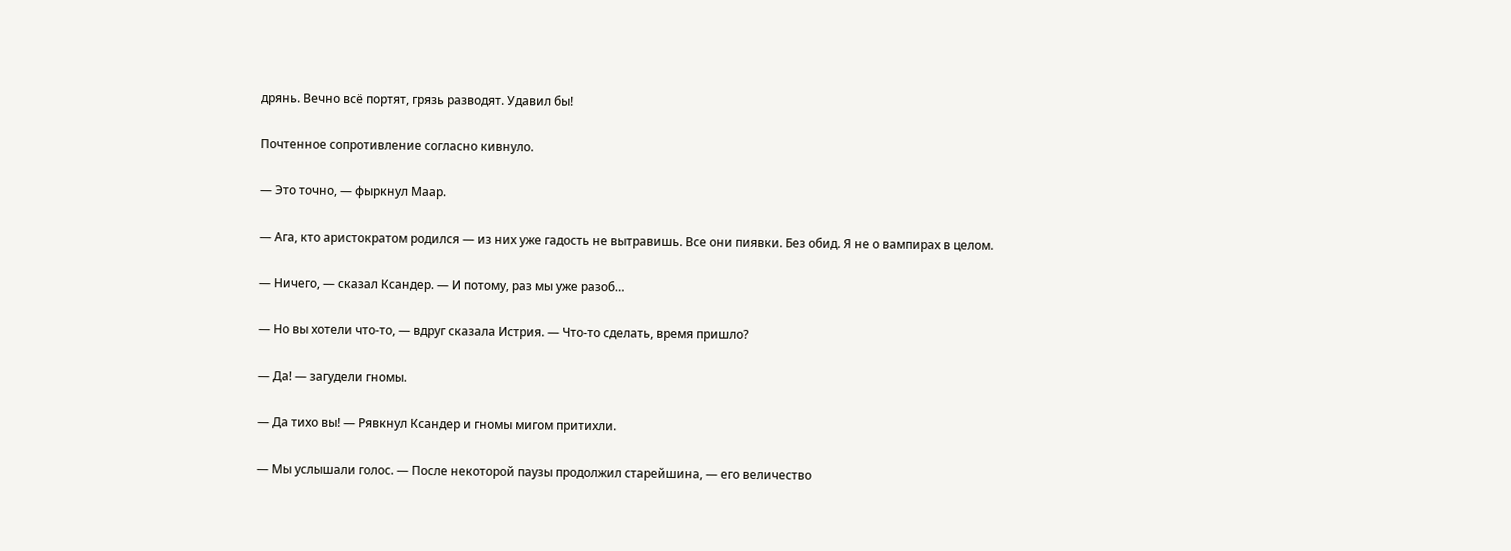дрянь. Вечно всё портят, грязь разводят. Удавил бы!

Почтенное сопротивление согласно кивнуло.

— Это точно, — фыркнул Маар.

— Ага, кто аристократом родился — из них уже гадость не вытравишь. Все они пиявки. Без обид. Я не о вампирах в целом.

— Ничего, — сказал Ксандер. — И потому, раз мы уже разоб…

— Но вы хотели что-то, — вдруг сказала Истрия. — Что-то сделать, время пришло?

— Да! — загудели гномы.

— Да тихо вы! — Рявкнул Ксандер и гномы мигом притихли.

— Мы услышали голос. — После некоторой паузы продолжил старейшина, — его величество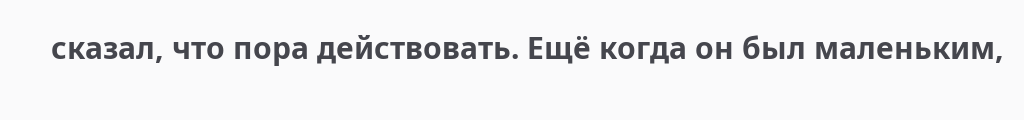сказал, что пора действовать. Ещё когда он был маленьким,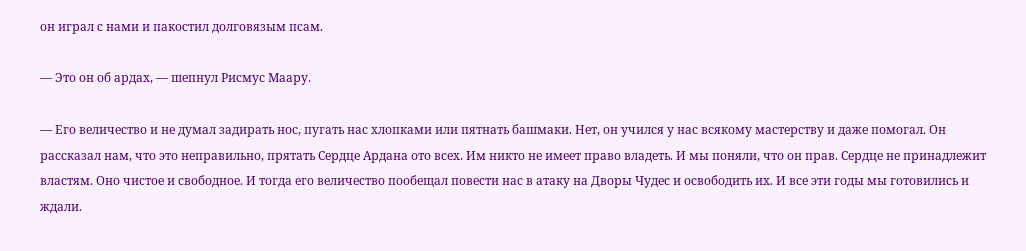он играл с нами и пакостил долговязым псам.

— Это он об ардах, — шепнул Рисмус Маару.

— Его величество и не думал задирать нос, пугать нас хлопками или пятнать башмаки. Нет, он учился у нас всякому мастерству и даже помогал. Он рассказал нам, что это неправильно, прятать Сердце Ардана ото всех. Им никто не имеет право владеть. И мы поняли, что он прав. Сердце не принадлежит властям. Оно чистое и свободное. И тогда его величество пообещал повести нас в атаку на Дворы Чудес и освободить их. И все эти годы мы готовились и ждали.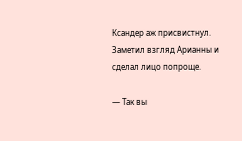Ксандер аж присвистнул. Заметил взгляд Арианны и сделал лицо попроще.

— Так вы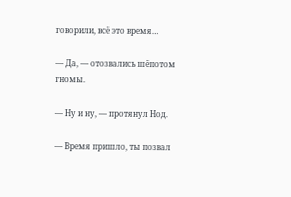говорили, всё это время…

— Да, — отозвались шёпотом гномы.

— Ну и ну, — протянул Нод.

— Время пришло, ты позвал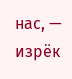нас, — изрёк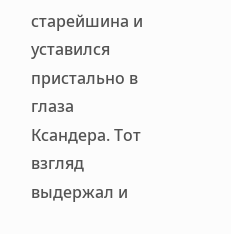старейшина и уставился пристально в глаза Ксандера. Тот взгляд выдержал и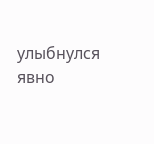улыбнулся явно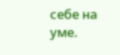себе на уме.